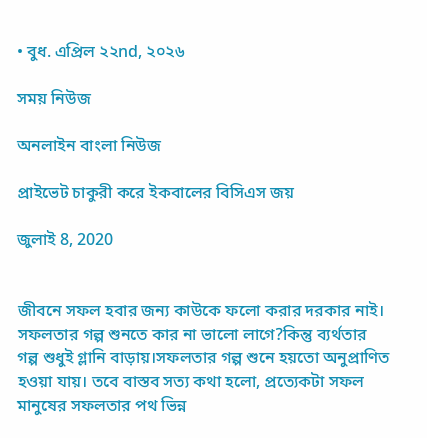• বুধ. এপ্রিল ২২nd, ২০২৬

সময় নিউজ

অনলাইন বাংলা নিউজ

প্রাইভেট চাকুরী করে ইকবালের বিসিএস জয়

জুলাই 8, 2020


জীবনে সফল হবার জন্য কাউকে ফলো করার দরকার নাই। সফলতার গল্প শুনতে কার না ভালো লাগে?কিন্তু ব্যর্থতার গল্প শুধুই গ্লানি বাড়ায়।সফলতার গল্প শুনে হয়তো অনুপ্রাণিত হওয়া যায়। তবে বাস্তব সত্য কথা হলো, প্রত্যেকটা সফল মানুষের সফলতার পথ ভিন্ন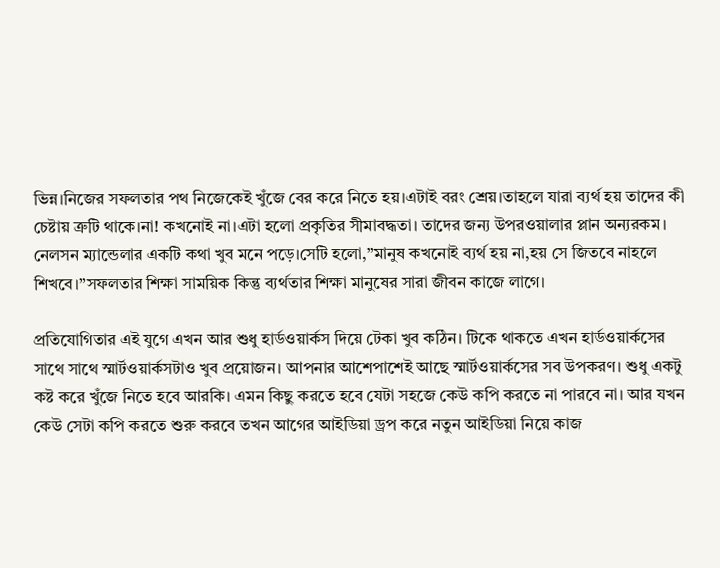ভিন্ন।নিজের সফলতার পথ নিজেকেই খুঁজে বের করে নিতে হয়।এটাই বরং শ্রেয়।তাহলে যারা ব্যর্থ হয় তাদের কী চেষ্টায় ত্রুটি থাকে।না! কখনোই না।এটা হলো প্রকৃতির সীমাবদ্ধতা। তাদের জন্য উপরওয়ালার প্লান অন্যরকম। নেলসন ম্যান্ডেলার একটি কথা খুব মনে পড়ে।সেটি হলো,”মানুষ কখনোই ব্যর্থ হয় না,হয় সে জিতবে নাহলে শিখবে।”সফলতার শিক্ষা সাময়িক কিন্তু ব্যর্থতার শিক্ষা মানুষের সারা জীবন কাজে লাগে।

প্রতিযোগিতার এই যুগে এখন আর শুধু হার্ডওয়ার্কস দিয়ে টেকা খুব কঠিন। টিকে থাকতে এখন হার্ডওয়ার্কসের সাথে সাথে স্মার্টওয়ার্কসটাও খুব প্রয়োজন। আপনার আশেপাশেই আছে স্মার্টওয়ার্কসের সব উপকরণ। শুধু একটু কষ্ট করে খুঁজে নিতে হবে আরকি। এমন কিছু করতে হবে যেটা সহজে কেউ কপি করতে না পারবে না। আর যখন কেউ সেটা কপি করতে শুরু করবে তখন আগের আইডিয়া ড্রপ করে নতুন আইডিয়া নিয়ে কাজ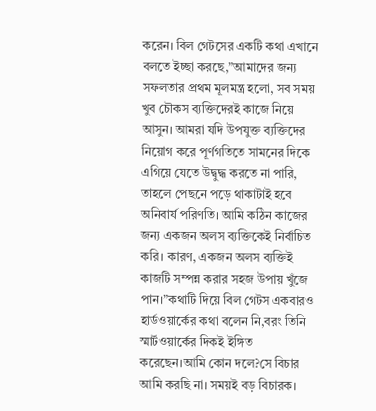করেন। বিল গেটসের একটি কথা এখানে বলতে ইচ্ছা করছে,”আমাদের জন্য সফলতার প্রথম মূলমন্ত্র হলো, সব সময় খুব চৌকস ব্যক্তিদেরই কাজে নিয়ে আসুন। আমরা যদি উপযুক্ত ব্যক্তিদের নিয়োগ করে পূর্ণগতিতে সামনের দিকে এগিয়ে যেতে উদ্বুদ্ধ করতে না পারি, তাহলে পেছনে পড়ে থাকাটাই হবে অনিবার্য পরিণতি। আমি কঠিন কাজের জন্য একজন অলস ব্যক্তিকেই নির্বাচিত করি। কারণ, একজন অলস ব্যক্তিই কাজটি সম্পন্ন করার সহজ উপায় খুঁজে পান।”কথাটি দিয়ে বিল গেটস একবারও হার্ডওয়ার্কের কথা বলেন নি,বরং তিনি স্মার্টওয়ার্কের দিকই ইঙ্গিত করেছেন।আমি কোন দলে?সে বিচার আমি করছি না। সময়ই বড় বিচারক।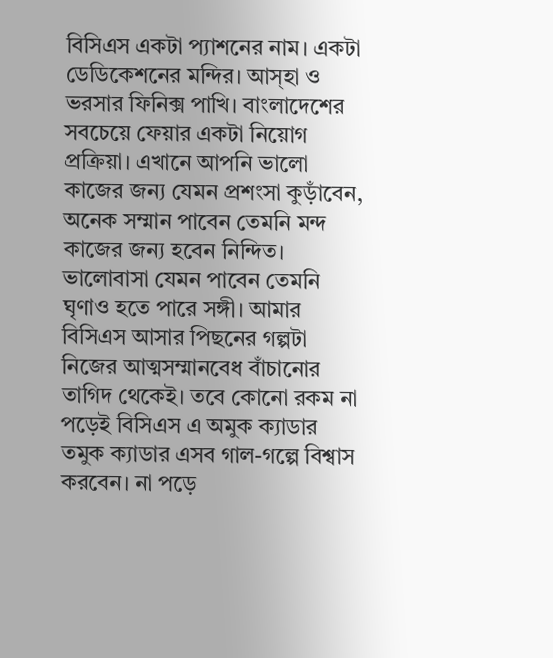বিসিএস একটা প্যাশনের নাম। একটা ডেডিকেশনের মন্দির। আস্হা ও ভরসার ফিনিক্স পাখি। বাংলাদেশের সবচেয়ে ফেয়ার একটা নিয়োগ প্রক্রিয়া। এখানে আপনি ভালো কাজের জন্য যেমন প্রশংসা কুড়াঁবেন, অনেক সম্মান পাবেন তেমনি মন্দ কাজের জন্য হবেন নিন্দিত। ভালোবাসা যেমন পাবেন তেমনি ঘৃণাও হতে পারে সঙ্গী। আমার বিসিএস আসার পিছনের গল্পটা নিজের আত্মসম্মানবেধ বাঁচানোর তাগিদ থেকেই। তবে কোনো রকম না পড়েই বিসিএস এ অমুক ক্যাডার তমুক ক্যাডার এসব গাল-গল্পে বিশ্বাস করবেন। না পড়ে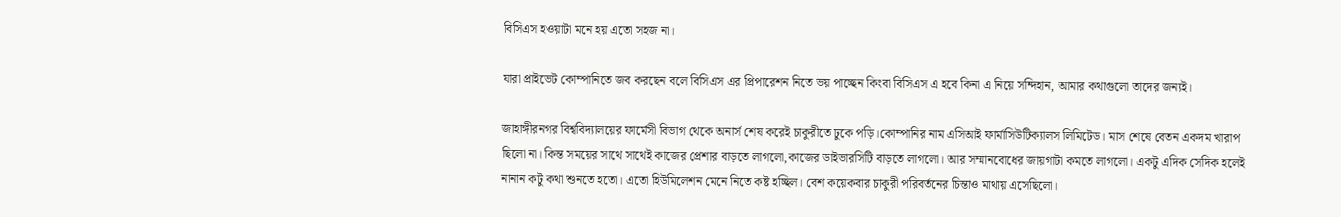বিসিএস হওয়াটা মনে হয় এতো সহজ না।

যারা প্রাইভেট কোম্পানিতে জব করছেন বলে বিসিএস এর প্রিপারেশন নিতে ভয় পাচ্ছেন কিংবা বিসিএস এ হবে কিনা এ নিয়ে সন্দিহান, আমার কথাগুলো তাদের জন্যই।

জাহাঙ্গীরনগর বিশ্ববিদ্যালয়ের ফার্মেসী বিভাগ থেকে অনার্স শেষ করেই চাকুরীতে ঢুকে পড়ি।কোম্পানির নাম এসিআই ফার্মাসিউটিক্যালস লিমিটেড। মাস শেষে বেতন একদম খারাপ ছিলো না। কিন্ত সময়ের সাথে সাথেই কাজের প্রেশার বাড়তে লাগলো,কাজের ডাইভারসিটি বাড়তে লাগলো। আর সম্মানবোধের জায়গাটা কমতে লাগলো। একটু এদিক সেদিক হলেই নানান কটু কথা শুনতে হতো। এতো হিউমিলেশন মেনে নিতে কষ্ট হচ্ছিল। বেশ কয়েকবার চাকুরী পরিবর্তনের চিন্তাও মাথায় এসেছিলো।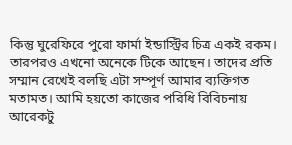কিন্তু ঘুরেফিরে পুরো ফার্মা ইন্ডাস্ট্রির চিত্র একই রকম। তারপরও এখনো অনেকে টিকে আছেন। তাদের প্রতি সম্মান রেখেই বলছি এটা সম্পূর্ণ আমার ব্যক্তিগত মতামত। আমি হয়তো কাজের পরিধি বিবিচনায় আরেকটু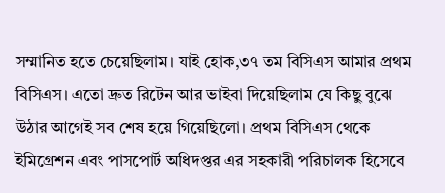সম্মানিত হতে চেয়েছিলাম। যাই হোক,৩৭ তম বিসিএস আমার প্রথম বিসিএস। এতো দ্রুত রিটেন আর ভাইবা দিয়েছিলাম যে কিছু বুঝে উঠার আগেই সব শেষ হয়ে গিয়েছিলো। প্রথম বিসিএস থেকে ইমিগ্রেশন এবং পাসপোর্ট অধিদপ্তর এর সহকারী পরিচালক হিসেবে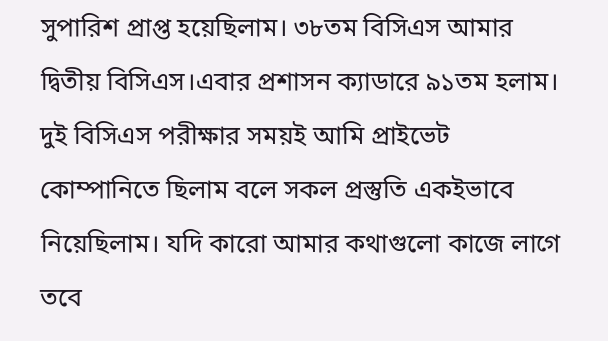সুপারিশ প্রাপ্ত হয়েছিলাম। ৩৮তম বিসিএস আমার দ্বিতীয় বিসিএস।এবার প্রশাসন ক্যাডারে ৯১তম হলাম। দুই বিসিএস পরীক্ষার সময়ই আমি প্রাইভেট কোম্পানিতে ছিলাম বলে সকল প্রস্তুতি একইভাবে নিয়েছিলাম। যদি কারো আমার কথাগুলো কাজে লাগে তবে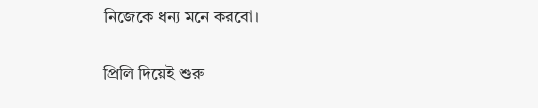নিজেকে ধন্য মনে করবো।

প্রিলি দিয়েই শুরু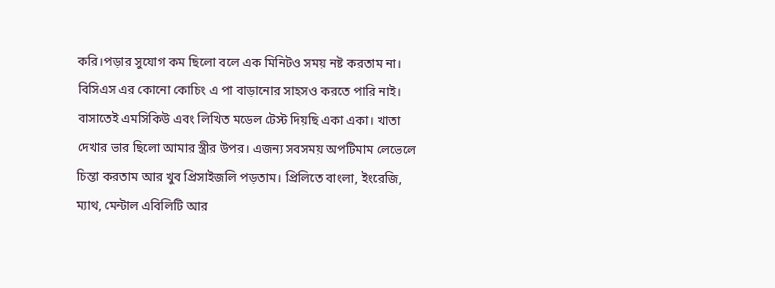করি।পড়ার সুযোগ কম ছিলো বলে এক মিনিটও সময় নষ্ট করতাম না। বিসিএস এর কোনো কোচিং এ পা বাড়ানোর সাহসও করতে পারি নাই। বাসাতেই এমসিকিউ এবং লিখিত মডেল টেস্ট দিয়ছি একা একা। খাতা দেখার ভার ছিলো আমার স্ত্রীর উপর। এজন্য সবসময় অপটিমাম লেভেলে চিন্তা করতাম আর খুব প্রিসাইজলি পড়তাম। প্রিলিতে বাংলা, ইংরেজি, ম্যাথ, মেন্টাল এবিলিটি আর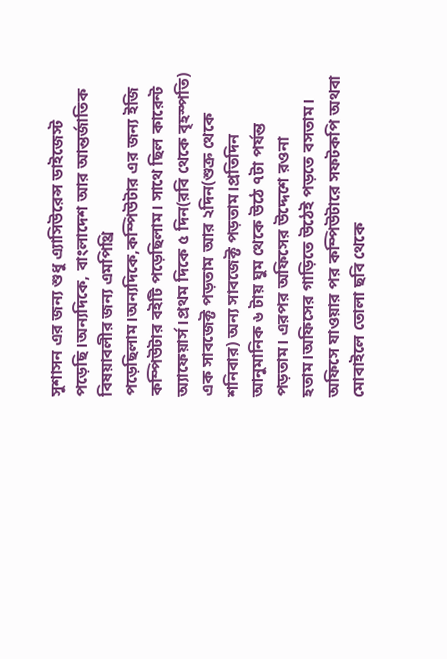সুশাসন এর জন্য শুধু এ্যাসিউরেন্স ডাইজেস্ট পড়েছি।অন্যদিকে, বাংলাদেশ আর আন্তর্জাতিক বিষয়াবলীর জন্য এমপিথ্রি পড়েছিলাম।অন্যদিকে,কম্পিউটার এর জন্য ইজি কম্পিউটার বইটি পড়েছিলাম। সাথে ছিল কারেন্ট অ্যাফেয়ার্স।প্রথম দিকে ৫ দিন(রবি থেকে বৃহস্পতি) এক সাবজেক্ট পড়তাম আর ২দিন(শুক্র থেকে শনিবার) অন্য সাবজেক্ট পড়তাম।প্রতিদিন আনুমানিক ৬ টায় ঘুম থেকে উঠে ৭টা পর্যন্ত পড়তাম। এরপর অফিসের উদ্দেশে রওনা হতাম।অফিসের গাড়িতে উঠেই পড়তে বসতাম। অফিসে যাওয়ার পর কম্পিউটারে সফটকপি অথবা মোবাইলে তোলা ছবি থেকে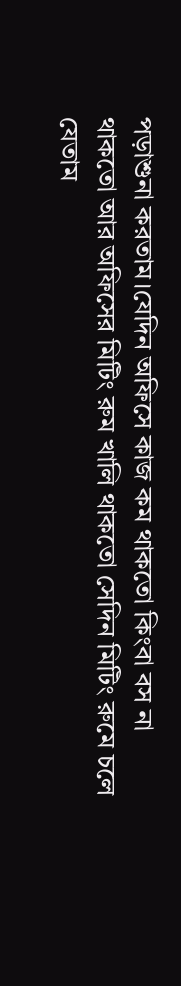পড়াশুনা করতাম।যেদিন অফিসে কাজ কম থাকতো কিংবা বস না থাকতো আর অফিসের মিটিং রুম খালি থাকতো সেদিন মিটিং রুমে চলে যেতাম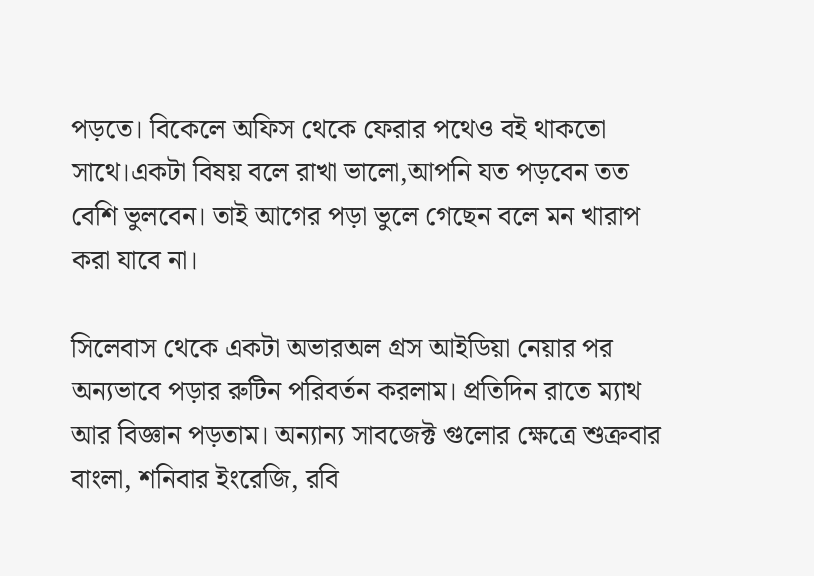পড়তে। বিকেলে অফিস থেকে ফেরার পথেও বই থাকতো সাথে।একটা বিষয় বলে রাখা ভালো,আপনি যত পড়বেন তত বেশি ভুলবেন। তাই আগের পড়া ভুলে গেছেন বলে মন খারাপ করা যাবে না।

সিলেবাস থেকে একটা অভারঅল গ্রস আইডিয়া নেয়ার পর অন্যভাবে পড়ার রুটিন পরিবর্তন করলাম। প্রতিদিন রাতে ম্যাথ আর বিজ্ঞান পড়তাম। অন্যান্য সাবজেক্ট গুলোর ক্ষেত্রে শুক্রবার বাংলা, শনিবার ইংরেজি, রবি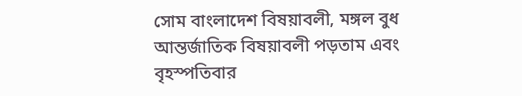সোম বাংলাদেশ বিষয়াবলী, মঙ্গল বুধ আন্তর্জাতিক বিষয়াবলী পড়তাম এবং বৃহস্পতিবার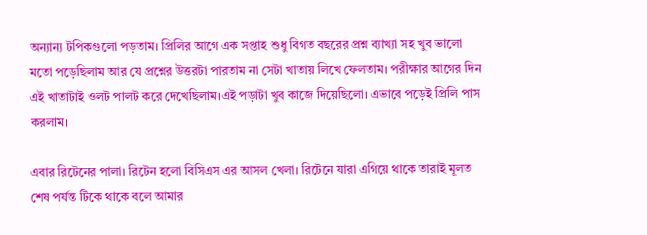অন্যান্য টপিকগুলো পড়তাম। প্রিলির আগে এক সপ্তাহ শুধু বিগত বছরের প্রশ্ন ব্যাখ্যা সহ খুব ভালো মতো পড়েছিলাম আর যে প্রশ্নের উত্তরটা পারতাম না সেটা খাতায় লিখে ফেলতাম। পরীক্ষার আগের দিন এই খাতাটাই ওলট পালট করে দেখেছিলাম।এই পড়াটা খুব কাজে দিয়েছিলো। এভাবে পড়েই প্রিলি পাস করলাম।

এবার রিটেনের পালা। রিটেন হলো বিসিএস এর আসল খেলা। রিটেনে যারা এগিয়ে থাকে তারাই মূলত শেষ পর্যন্ত টিকে থাকে বলে আমার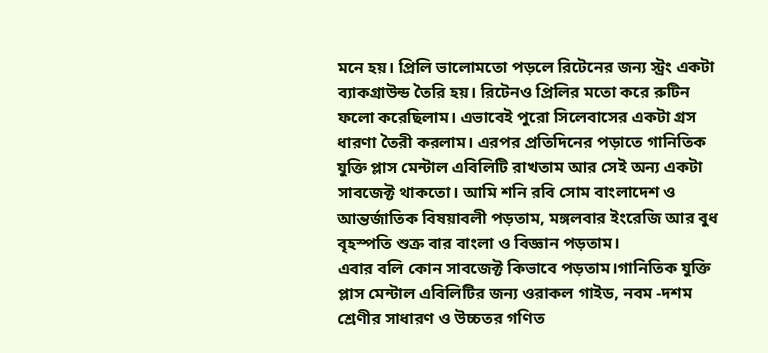মনে হয়। প্রিলি ভালোমতো পড়লে রিটেনের জন্য স্ট্রং একটা ব্যাকগ্রাউন্ড তৈরি হয়। রিটেনও প্রিলির মতো করে রুটিন ফলো করেছিলাম। এভাবেই পুরো সিলেবাসের একটা গ্রস ধারণা তৈরী করলাম। এরপর প্রতিদিনের পড়াতে গানিতিক যুক্তি প্লাস মেন্টাল এবিলিটি রাখতাম আর সেই অন্য একটা সাবজেক্ট থাকতো। আমি শনি রবি সোম বাংলাদেশ ও আন্তর্জাতিক বিষয়াবলী পড়তাম, মঙ্গলবার ইংরেজি আর বুধ বৃহস্পতি শুক্র বার বাংলা ও বিজ্ঞান পড়তাম।
এবার বলি কোন সাবজেক্ট কিভাবে পড়তাম।গানিতিক যুক্তি প্লাস মেন্টাল এবিলিটির জন্য ওরাকল গাইড, নবম -দশম শ্রেণীর সাধারণ ও উচ্চতর গণিত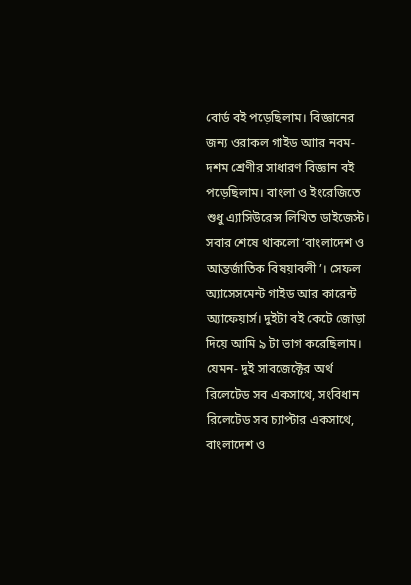বোর্ড বই পড়েছিলাম। বিজ্ঞানের জন্য ওরাকল গাইড আার নবম-দশম শ্রেণীর সাধারণ বিজ্ঞান বই পড়েছিলাম। বাংলা ও ইংরেজিতে শুধু এ্যাসিউরেন্স লিখিত ডাইজেস্ট। সবার শেষে থাকলো ‘বাংলাদেশ ও আন্তর্জাতিক বিষয়াবলী’। সেফল অ্যাসেসমেন্ট গাইড আর কারেন্ট অ্যাফেয়ার্স। দুইটা বই কেটে জোড়া দিয়ে আমি ৯ টা ভাগ করেছিলাম। যেমন- দুই সাবজেক্টের অর্থ রিলেটেড সব একসাথে, সংবিধান রিলেটেড সব চ্যাপ্টার একসাথে, বাংলাদেশ ও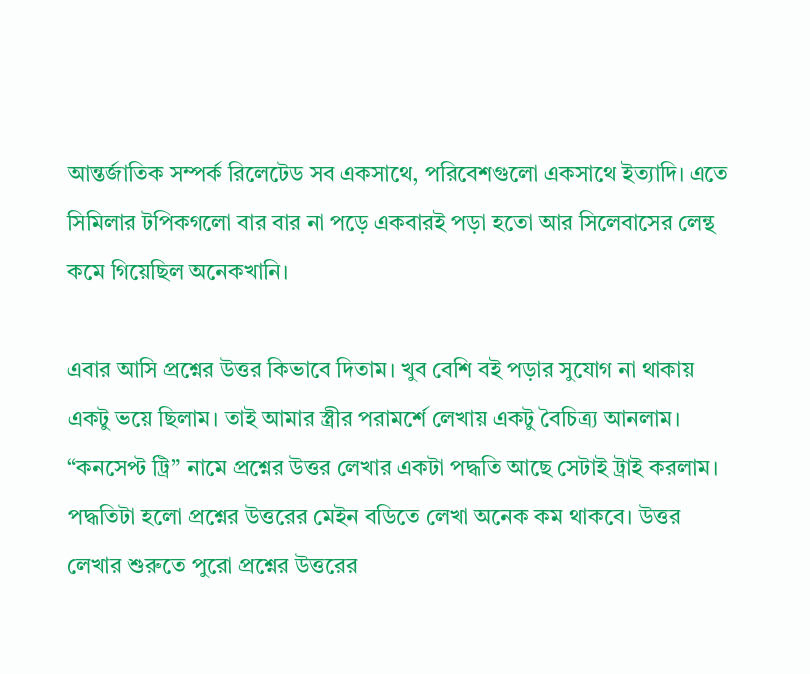আন্তর্জাতিক সম্পর্ক রিলেটেড সব একসাথে, পরিবেশগুলো একসাথে ইত্যাদি। এতে সিমিলার টপিকগলো বার বার না পড়ে একবারই পড়া হতো আর সিলেবাসের লেন্থ কমে গিয়েছিল অনেকখানি।

এবার আসি প্রশ্নের উত্তর কিভাবে দিতাম। খুব বেশি বই পড়ার সুযোগ না থাকায় একটু ভয়ে ছিলাম। তাই আমার স্ত্রীর পরামর্শে লেখায় একটু বৈচিত্র্য আনলাম। “কনসেপ্ট ট্রি” নামে প্রশ্নের উত্তর লেখার একটা পদ্ধতি আছে সেটাই ট্রাই করলাম। পদ্ধতিটা হলো প্রশ্নের উত্তরের মেইন বডিতে লেখা অনেক কম থাকবে। উত্তর লেখার শুরুতে পুরো প্রশ্নের উত্তরের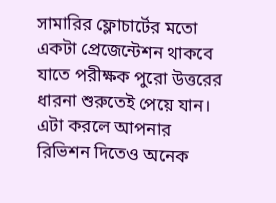সামারির ফ্লোচার্টের মতো একটা প্রেজেন্টেশন থাকবে যাতে পরীক্ষক পুরো উত্তরের ধারনা শুরুতেই পেয়ে যান। এটা করলে আপনার রিভিশন দিতেও অনেক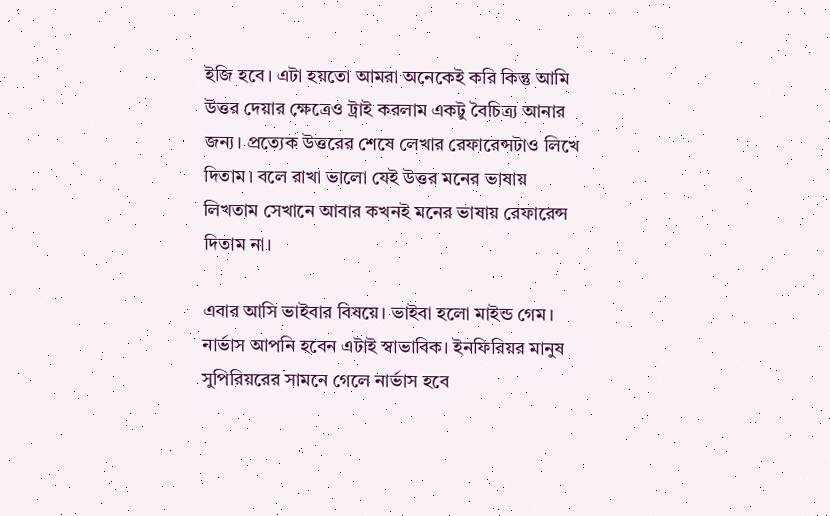ইজি হবে। এটা হয়তো আমরা অনেকেই করি কিন্তু আমি উত্তর দেয়ার ক্ষেত্রেও ট্রাই করলাম একটু বৈচিত্র্য আনার জন্য। প্রত্যেক উত্তরের শেষে লেখার রেফারেন্সটাও লিখে দিতাম। বলে রাখা ভালো যেই উত্তর মনের ভাষায় লিখতাম সেখানে আবার কখনই মনের ভাষায় রেফারেন্স দিতাম না।

এবার আসি ভাইবার বিষয়ে। ভাইবা হলো মাইন্ড গেম। নার্ভাস আপনি হবেন এটাই স্বাভাবিক। ইনফিরিয়র মানুষ সুপিরিয়রের সামনে গেলে নার্ভাস হবে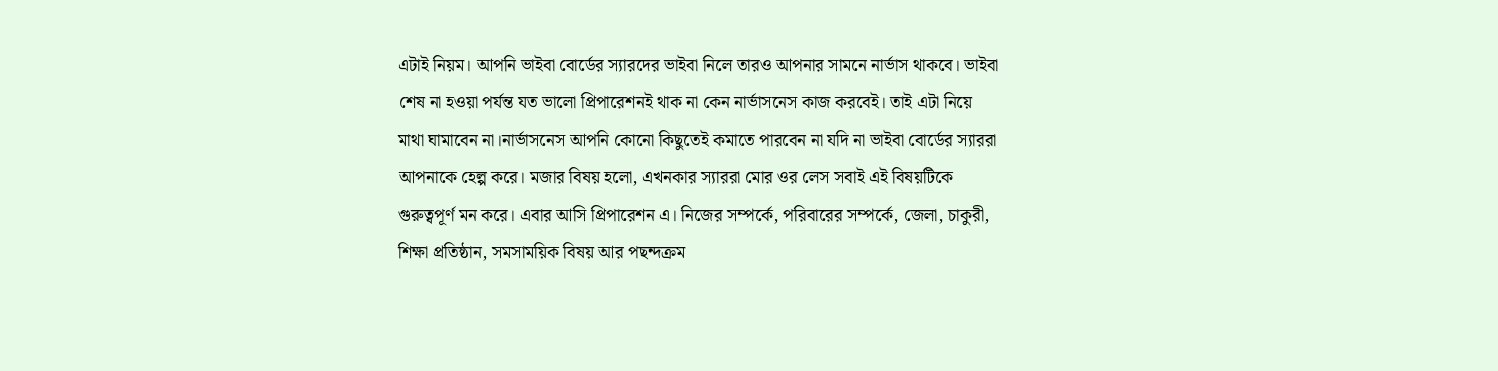এটাই নিয়ম। আপনি ভাইবা বোর্ডের স্যারদের ভাইবা নিলে তারও আপনার সামনে নার্ভাস থাকবে। ভাইবা শেষ না হওয়া পর্যন্ত যত ভালো প্রিপারেশনই থাক না কেন নার্ভাসনেস কাজ করবেই। তাই এটা নিয়ে মাথা ঘামাবেন না।নার্ভাসনেস আপনি কোনো কিছুতেই কমাতে পারবেন না যদি না ভাইবা বোর্ডের স্যাররা আপনাকে হেল্প করে। মজার বিষয় হলো, এখনকার স্যাররা মোর ওর লেস সবাই এই বিষয়টিকে গুরুত্বপূর্ণ মন করে। এবার আসি প্রিপারেশন এ। নিজের সম্পর্কে, পরিবারের সম্পর্কে, জেলা, চাকুরী, শিক্ষা প্রতিষ্ঠান, সমসাময়িক বিষয় আর পছন্দক্রম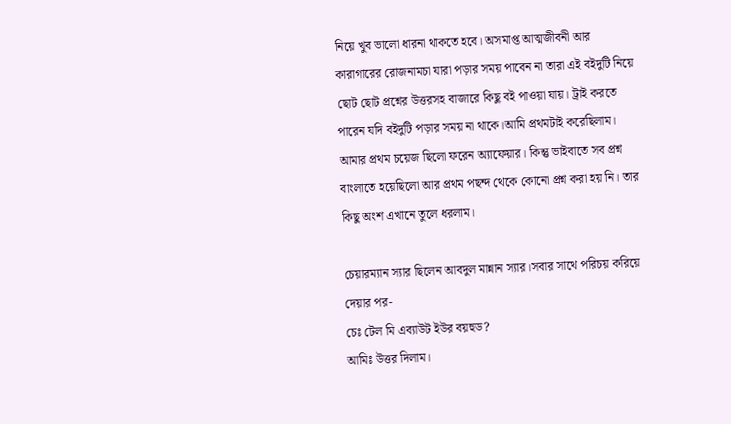নিয়ে খুব ভালো ধারনা থাকতে হবে। অসমাপ্ত আত্মজীবনী আর কারাগারের রোজনামচা যারা পড়ার সময় পাবেন না তারা এই বইদুটি নিয়ে ছোট ছোট প্রশ্নের উত্তরসহ বাজারে কিছু বই পাওয়া যায়। ট্রাই করতে পারেন যদি বইদুটি পড়ার সময় না থাকে।আমি প্রথমটাই করেছিলাম। আমার প্রথম চয়েজ ছিলো ফরেন অ্যাফেয়ার। কিন্তু ভাইবাতে সব প্রশ্ন বাংলাতে হয়েছিলো আর প্রথম পছন্দ থেকে কোনো প্রশ্ন করা হয় নি। তার কিছু অংশ এখানে তুলে ধরলাম।

চেয়ারম্যান স্যার ছিলেন আবদুল মান্নান স্যার।সবার সাথে পরিচয় করিয়ে দেয়ার পর-
চেঃ টেল মি এব্যাউট ইউর বয়হুড?
আমিঃ উত্তর দিলাম।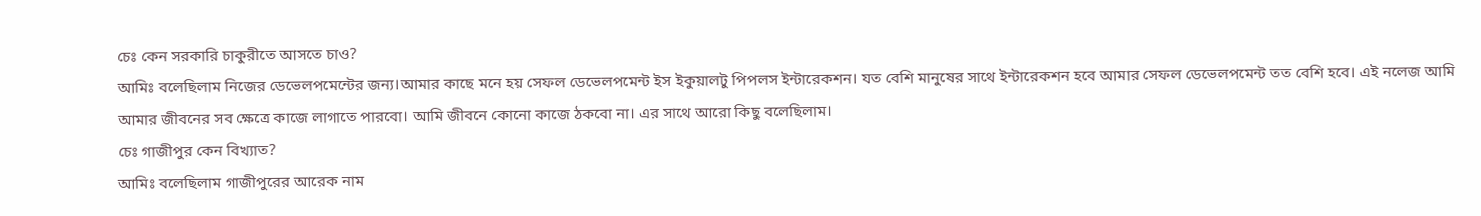চেঃ কেন সরকারি চাকুরীতে আসতে চাও?
আমিঃ বলেছিলাম নিজের ডেভেলপমেন্টের জন্য।আমার কাছে মনে হয় সেফল ডেভেলপমেন্ট ইস ইকুয়ালটু পিপলস ইন্টারেকশন। যত বেশি মানুষের সাথে ইন্টারেকশন হবে আমার সেফল ডেভেলপমেন্ট তত বেশি হবে। এই নলেজ আমি আমার জীবনের সব ক্ষেত্রে কাজে লাগাতে পারবো। আমি জীবনে কোনো কাজে ঠকবো না। এর সাথে আরো কিছু বলেছিলাম।
চেঃ গাজীপুর কেন বিখ্যাত?
আমিঃ বলেছিলাম গাজীপুরের আরেক নাম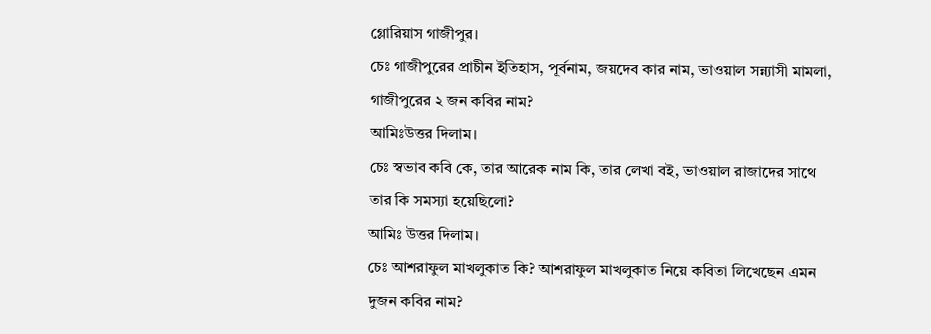গ্লোরিয়াস গাজীপুর।
চেঃ গাজীপুরের প্রাচীন ইতিহাস, পূর্বনাম, জয়দেব কার নাম, ভাওয়াল সন্ন্যাসী মামলা, গাজীপুরের ২ জন কবির নাম?
আমিঃউত্তর দিলাম।
চেঃ স্বভাব কবি কে, তার আরেক নাম কি, তার লেখা বই, ভাওয়াল রাজাদের সাথে তার কি সমস্যা হয়েছিলো?
আমিঃ উত্তর দিলাম।
চেঃ আশরাফুল মাখলুকাত কি? আশরাফুল মাখলুকাত নিয়ে কবিতা লিখেছেন এমন দুজন কবির নাম?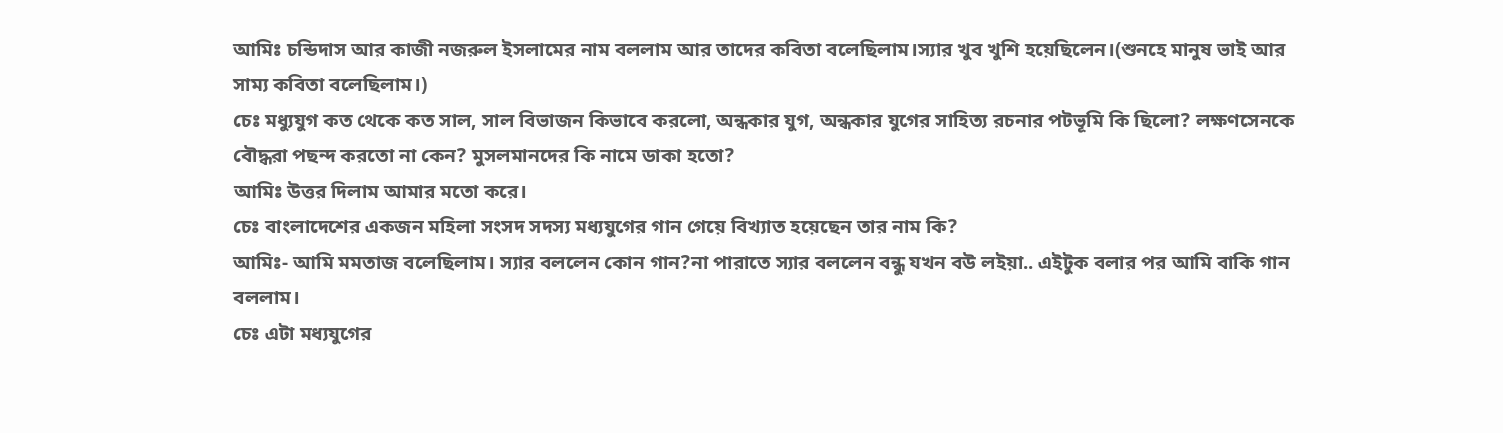আমিঃ চন্ডিদাস আর কাজী নজরুল ইসলামের নাম বললাম আর তাদের কবিতা বলেছিলাম।স্যার খুব খুশি হয়েছিলেন।(শুনহে মানুষ ভাই আর সাম্য কবিতা বলেছিলাম।)
চেঃ মধ্যুযুগ কত থেকে কত সাল, সাল বিভাজন কিভাবে করলো, অন্ধকার যুগ, অন্ধকার যুগের সাহিত্য রচনার পটভূমি কি ছিলো? লক্ষণসেনকে বৌদ্ধরা পছন্দ করতো না কেন? মুসলমানদের কি নামে ডাকা হতো?
আমিঃ উত্তর দিলাম আমার মতো করে।
চেঃ বাংলাদেশের একজন মহিলা সংসদ সদস্য মধ্যযুগের গান গেয়ে বিখ্যাত হয়েছেন তার নাম কি?
আমিঃ- আমি মমতাজ বলেছিলাম। স্যার বললেন কোন গান?না পারাতে স্যার বললেন বন্ধু যখন বউ লইয়া.. এইটুক বলার পর আমি বাকি গান বললাম।
চেঃ এটা মধ্যযুগের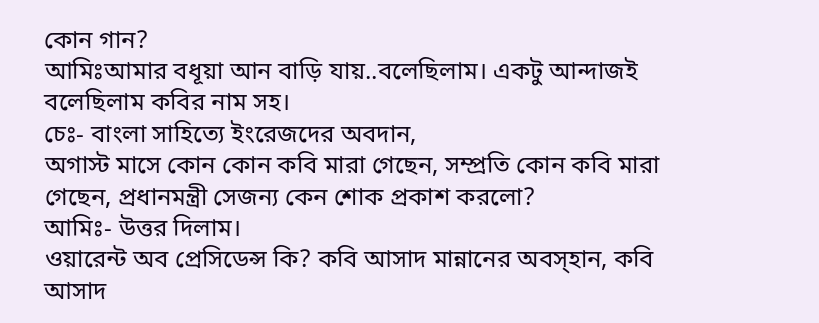কোন গান?
আমিঃআমার বধূয়া আন বাড়ি যায়..বলেছিলাম। একটু আন্দাজই বলেছিলাম কবির নাম সহ।
চেঃ- বাংলা সাহিত্যে ইংরেজদের অবদান,
অগাস্ট মাসে কোন কোন কবি মারা গেছেন, সম্প্রতি কোন কবি মারা গেছেন, প্রধানমন্ত্রী সেজন্য কেন শোক প্রকাশ করলো?
আমিঃ- উত্তর দিলাম।
ওয়ারেন্ট অব প্রেসিডেন্স কি? কবি আসাদ মান্নানের অবস্হান, কবি আসাদ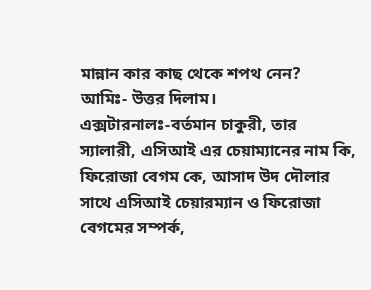মান্নান কার কাছ থেকে শপথ নেন?
আমিঃ- উত্তর দিলাম।
এক্সটারনালঃ-বর্তমান চাকুরী, তার স্যালারী, এসিআই এর চেয়াম্যানের নাম কি, ফিরোজা বেগম কে, আসাদ উদ দৌলার সাথে এসিআই চেয়ারম্যান ও ফিরোজা বেগমের সম্পর্ক,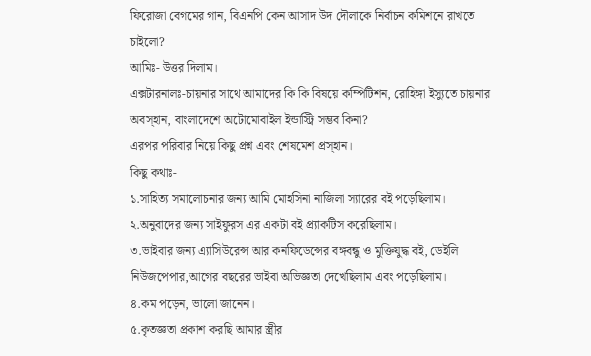ফিরোজা বেগমের গান, বিএনপি কেন আসাদ উদ দৌলাকে নির্বাচন কমিশনে রাখতে চাইলো?
আমিঃ- উত্তর দিলাম।
এক্সটারনালঃ-চায়নার সাথে আমাদের কি কি বিষয়ে কম্পিটিশন, রোহিঙ্গা ইস্যুতে চায়নার অবস্হান, বাংলাদেশে অটোমোবাইল ইন্ডাস্ট্রি সম্ভব কিনা?
এরপর পরিবার নিয়ে কিছু প্রশ্ন এবং শেষমেশ প্রস্হান।
কিছু কথাঃ-
১.সাহিত্য সমালোচনার জন্য আমি মোহসিনা নাজিলা স্যারের বই পড়েছিলাম।
২.অনুবাদের জন্য সাইফুরস এর একটা বই প্র্যাকটিস করেছিলাম।
৩.ভাইবার জন্য এ্যাসিউরেন্স আর কনফিডেন্সের বঙ্গবন্ধু ও মুক্তিযুদ্ধ বই, ডেইলি নিউজপেপার,আগের বছরের ভাইবা অভিজ্ঞতা দেখেছিলাম এবং পড়েছিলাম।
৪.কম পড়েন, ভালো জানেন।
৫.কৃতজ্ঞতা প্রকাশ করছি আমার স্ত্রীর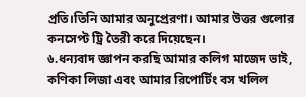প্রতি।তিনি আমার অনুপ্রেরণা। আমার উত্তর গুলোর কনসেপ্ট ট্রি তৈরী করে দিয়েছেন।
৬.ধন্যবাদ জ্ঞাপন করছি আমার কলিগ মাজেদ ভাই, কণিকা লিজা এবং আমার রিপোর্টিং বস খলিল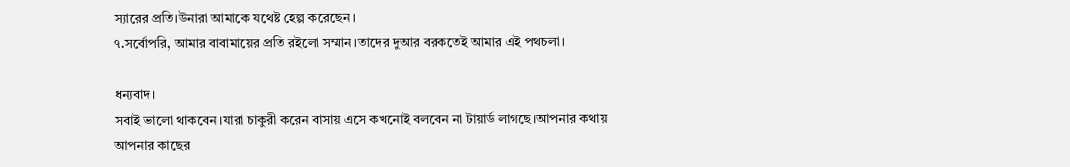স্যারের প্রতি।উনারা আমাকে যথেষ্ট হেল্প করেছেন।
৭.সর্বোপরি, আমার বাবামায়ের প্রতি রইলো সম্মান।তাদের দুআর বরকতেই আমার এই পথচলা।

ধন্যবাদ।
সবাই ভালো থাকবেন।যারা চাকুরী করেন বাসায় এসে কখনোই বলবেন না টায়ার্ড লাগছে।আপনার কথায় আপনার কাছের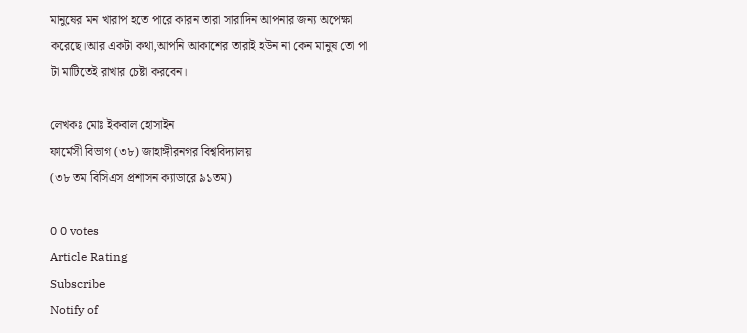মানুষের মন খারাপ হতে পারে কারন তারা সারাদিন আপনার জন্য অপেক্ষা করেছে।আর একটা কথা,আপনি আকাশের তারাই হউন না কেন মানুষ তো পা টা মাটিতেই রাখার চেষ্টা করবেন।

লেখকঃ মোঃ ইকবাল হোসাইন
ফার্মেসী বিভাগ (৩৮) জাহাঙ্গীরনগর বিশ্ববিদ্যালয়
(৩৮ তম বিসিএস প্রশাসন ক্যাডারে ৯১তম)

0 0 votes
Article Rating
Subscribe
Notify of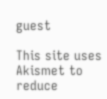guest

This site uses Akismet to reduce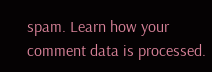spam. Learn how your comment data is processed.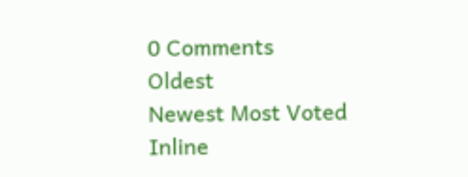0 Comments
Oldest
Newest Most Voted
Inline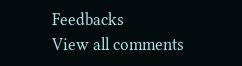Feedbacks
View all comments